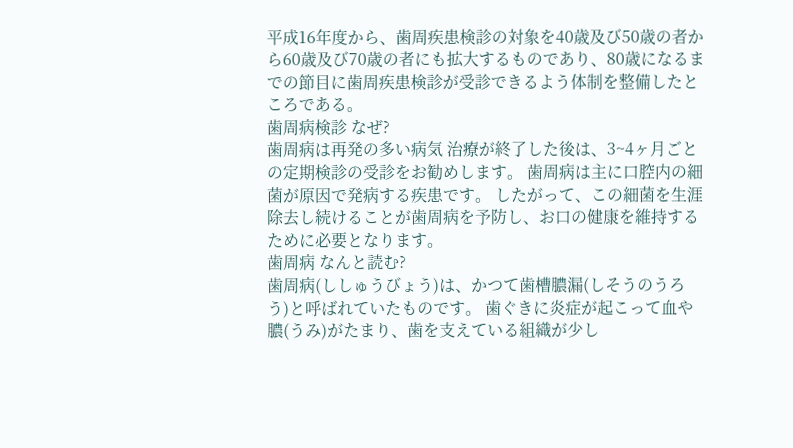平成16年度から、歯周疾患検診の対象を40歳及び50歳の者から60歳及び70歳の者にも拡大するものであり、80歳になるまでの節目に歯周疾患検診が受診できるよう体制を整備したところである。
歯周病検診 なぜ?
歯周病は再発の多い病気 治療が終了した後は、3~4ヶ月ごとの定期検診の受診をお勧めします。 歯周病は主に口腔内の細菌が原因で発病する疾患です。 したがって、この細菌を生涯除去し続けることが歯周病を予防し、お口の健康を維持するために必要となります。
歯周病 なんと読む?
歯周病(ししゅうびょう)は、かつて歯槽膿漏(しそうのうろう)と呼ばれていたものです。 歯ぐきに炎症が起こって血や膿(うみ)がたまり、歯を支えている組織が少し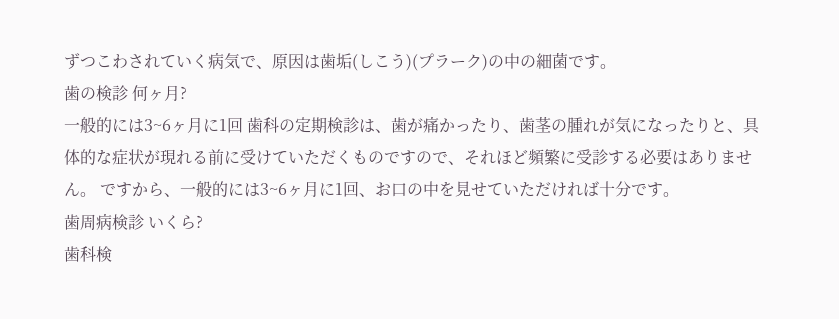ずつこわされていく病気で、原因は歯垢(しこう)(プラーク)の中の細菌です。
歯の検診 何ヶ月?
一般的には3~6ヶ月に1回 歯科の定期検診は、歯が痛かったり、歯茎の腫れが気になったりと、具体的な症状が現れる前に受けていただくものですので、それほど頻繁に受診する必要はありません。 ですから、一般的には3~6ヶ月に1回、お口の中を見せていただければ十分です。
歯周病検診 いくら?
歯科検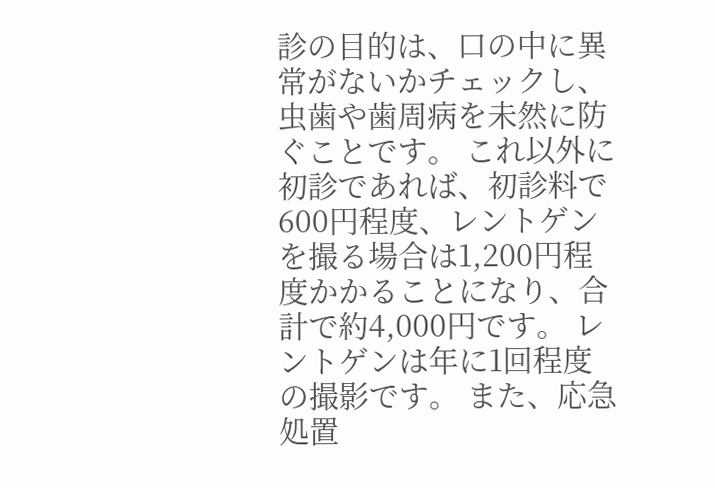診の目的は、口の中に異常がないかチェックし、虫歯や歯周病を未然に防ぐことです。 これ以外に初診であれば、初診料で600円程度、レントゲンを撮る場合は1,200円程度かかることになり、合計で約4,000円です。 レントゲンは年に1回程度の撮影です。 また、応急処置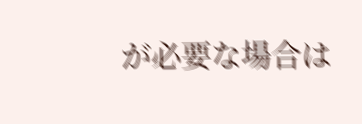が必要な場合は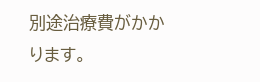別途治療費がかかります。